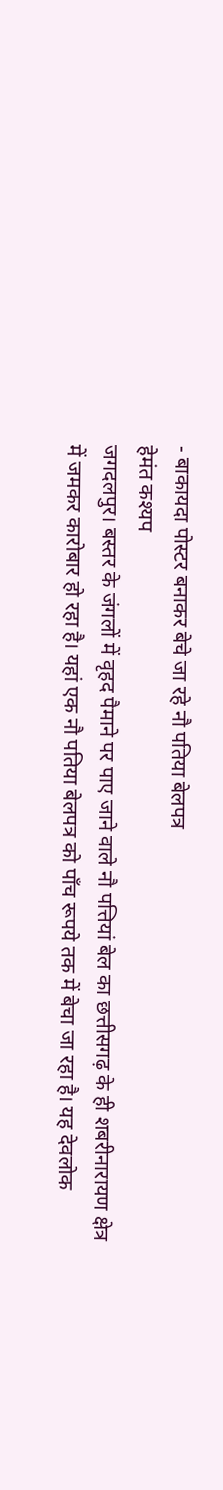- बाकायदा पोस्टर बनाकर बेचे जा रहे नौ पतिया बेलपत्र
हेमंत कश्यप
जगदलपुर। बस्तर के जंगलों में वृहद पैमाने पर पाए जाने वाले नौ पत्तियां बेल का छत्तीसगढ़ के ही शबरीनारायण क्षेत्र में जमकर कारोबार हो रहा है। यहां एक नौ पतिया बेलपत्र को पाँच रूपये तक में बेचा जा रहा है। यह देवलोक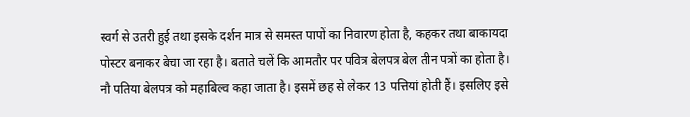स्वर्ग से उतरी हुई तथा इसके दर्शन मात्र से समस्त पापों का निवारण होता है, कहकर तथा बाकायदा पोस्टर बनाकर बेचा जा रहा है। बताते चलें कि आमतौर पर पवित्र बेलपत्र बेल तीन पत्रों का होता है। नौ पतिया बेलपत्र को महाबिल्व कहा जाता है। इसमें छह से लेकर 13 पत्तियां होती हैं। इसलिए इसे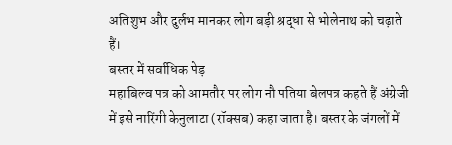अतिशुभ और दुर्लभ मानकर लोग बड़ी श्रद्धा से भोलेनाथ को चढ़ाते हैं।
बस्तर में सर्वाधिक पेड़
महाबिल्व पत्र को आमतौर पर लोग नौ पतिया बेलपत्र कहते हैं अंग्रेजी में इसे नारिंगी केनुलाटा (रॉक्सब) कहा जाता है। बस्तर के जंगलों में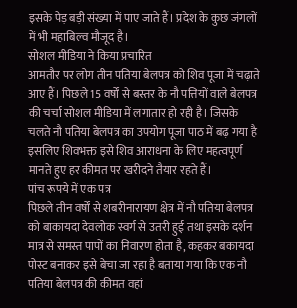इसके पेड़ बड़ी संख्या में पाए जाते हैं। प्रदेश के कुछ जंगलों में भी महाबिल्व मौजूद है।
सोशल मीडिया ने किया प्रचारित
आमतौर पर लोग तीन पतिया बेलपत्र को शिव पूजा में चढ़ाते आए हैं। पिछले 15 वर्षों से बस्तर के नौ पत्तियों वाले बेलपत्र की चर्चा सोशल मीडिया में लगातार हो रही है। जिसके चलते नौ पतिया बेलपत्र का उपयोग पूजा पाठ में बढ़ गया है इसलिए शिवभक्त इसे शिव आराधना के लिए महत्वपूर्ण मानते हुए हर कीमत पर खरीदने तैयार रहते हैं।
पांच रूपये में एक पत्र
पिछले तीन वर्षों से शबरीनारायण क्षेत्र में नौ पतिया बेलपत्र को बाकायदा देवलोक स्वर्ग से उतरी हुई तथा इसके दर्शन मात्र से समस्त पापों का निवारण होता है, कहकर बकायदा पोस्ट बनाकर इसे बेचा जा रहा है बताया गया कि एक नौ पतिया बेलपत्र की कीमत वहां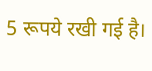5 रूपये रखी गई है।